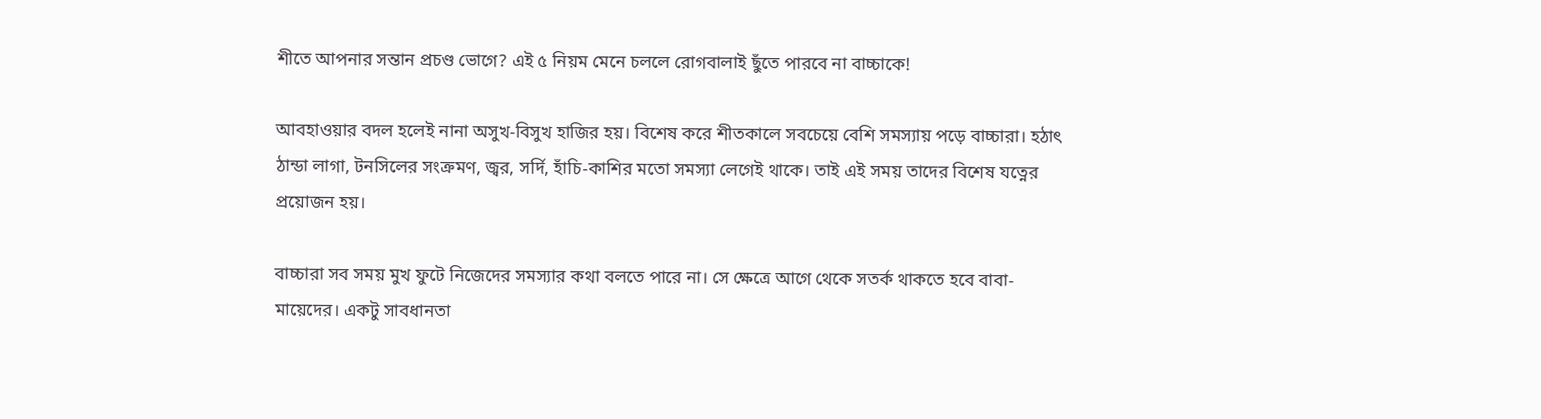শীতে আপনার সন্তান প্রচণ্ড ভোগে? এই ৫ নিয়ম মেনে চললে রোগবালাই ছুঁতে পারবে না বাচ্চাকে!

আবহাওয়ার বদল হলেই নানা অসুখ-বিসুখ হাজির হয়। বিশেষ করে শীতকালে সবচেয়ে বেশি সমস্যায় পড়ে বাচ্চারা। হঠাৎ ঠান্ডা লাগা, টনসিলের সংক্রমণ, জ্বর, সর্দি, হাঁচি-কাশির মতো সমস্যা লেগেই থাকে। তাই এই সময় তাদের বিশেষ যত্নের প্রয়োজন হয়।

বাচ্চারা সব সময় মুখ ফুটে নিজেদের সমস্যার কথা বলতে পারে না। সে ক্ষেত্রে আগে থেকে সতর্ক থাকতে হবে বাবা-মায়েদের। একটু সাবধানতা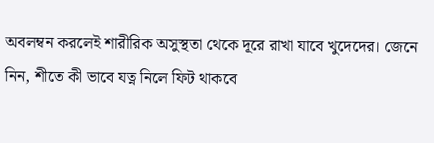অবলম্বন করলেই শারীরিক অসুস্থতা থেকে দূরে রাখা যাবে খুদেদের। জেনে নিন, শীতে কী ভাবে যত্ন নিলে ফিট থাকবে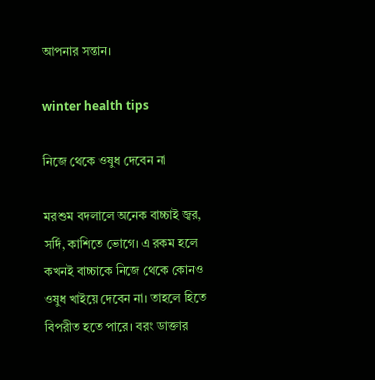আপনার সন্তান।

winter health tips

নিজে থেকে ওষুধ দেবেন না

মরশুম বদলালে অনেক বাচ্চাই জ্বর, সর্দি, কাশিতে ভোগে। এ রকম হলে কখনই বাচ্চাকে নিজে থেকে কোনও ওষুধ খাইয়ে দেবেন না। তাহলে হিতে বিপরীত হতে পারে। বরং ডাক্তার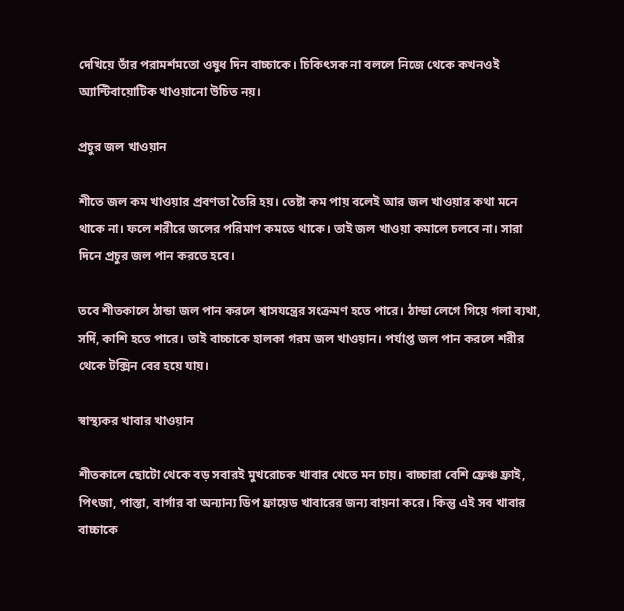দেখিয়ে তাঁর পরামর্শমতো ওষুধ দিন বাচ্চাকে। চিকিৎসক না বললে নিজে থেকে কখনওই অ্যান্টিবায়োটিক খাওয়ানো উচিত নয়।

প্রচুর জল খাওয়ান

শীতে জল কম খাওয়ার প্রবণতা তৈরি হয়। তেষ্টা কম পায় বলেই আর জল খাওয়ার কথা মনে থাকে না। ফলে শরীরে জলের পরিমাণ কমতে থাকে। তাই জল খাওয়া কমালে চলবে না। সারা দিনে প্রচুর জল পান করতে হবে।

তবে শীতকালে ঠান্ডা জল পান করলে শ্বাসযন্ত্রের সংক্রমণ হতে পারে। ঠান্ডা লেগে গিয়ে গলা ব্যথা, সর্দি, কাশি হতে পারে। তাই বাচ্চাকে হালকা গরম জল খাওয়ান। পর্যাপ্ত জল পান করলে শরীর থেকে টক্সিন বের হয়ে যায়।

স্বাস্থ্যকর খাবার খাওয়ান

শীতকালে ছোটো থেকে বড় সবারই মুখরোচক খাবার খেতে মন চায়। বাচ্চারা বেশি ফ্রেঞ্চ ফ্রাই, পিৎজা, পাস্তা, বার্গার বা অন্যান্য ডিপ ফ্রায়েড খাবারের জন্য বায়না করে। কিন্তু এই সব খাবার বাচ্চাকে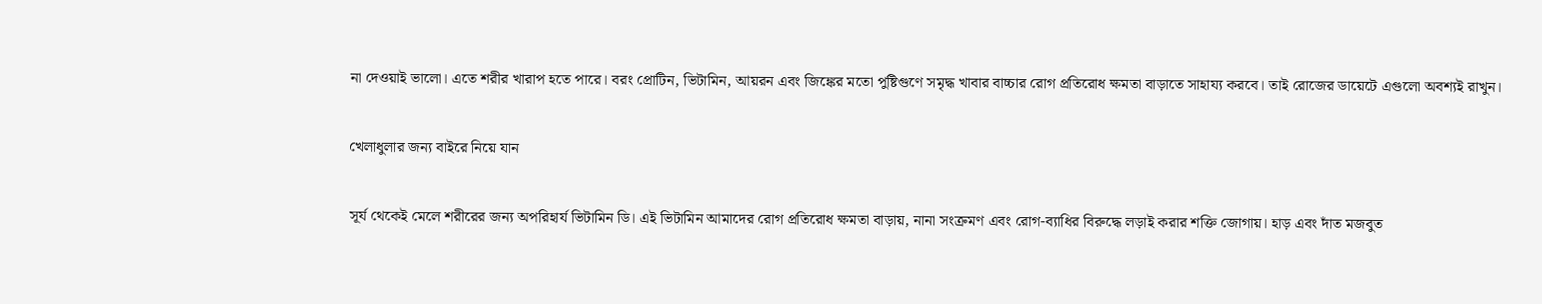না দেওয়াই ভালো। এতে শরীর খারাপ হতে পারে। বরং প্রোটিন, ভিটামিন, আয়রন এবং জিঙ্কের মতো পুষ্টিগুণে সমৃদ্ধ খাবার বাচ্চার রোগ প্রতিরোধ ক্ষমতা বাড়াতে সাহায্য করবে। তাই রোজের ডায়েটে এগুলো অবশ্যই রাখুন।

খেলাধুলার জন্য বাইরে নিয়ে যান

সূর্য থেকেই মেলে শরীরের জন্য অপরিহার্য ভিটামিন ডি। এই ভিটামিন আমাদের রোগ প্রতিরোধ ক্ষমতা বাড়ায়, নানা সংক্রমণ এবং রোগ-ব্যাধির বিরুদ্ধে লড়াই করার শক্তি জোগায়। হাড় এবং দাঁত মজবুত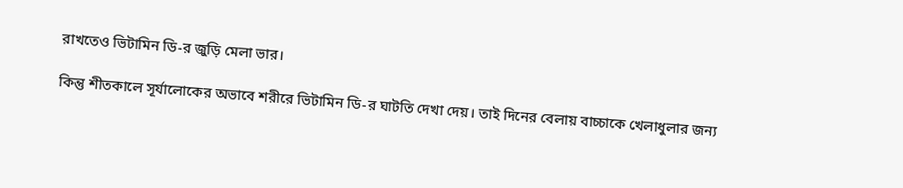রাখতেও ভিটামিন ডি-র জুড়ি মেলা ভার।

কিন্তু শীতকালে সূর্যালোকের অভাবে শরীরে ভিটামিন ডি-র ঘাটতি দেখা দেয়। তাই দিনের বেলায় বাচ্চাকে খেলাধুলার জন্য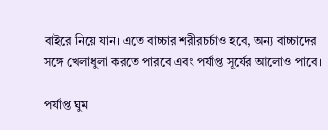বাইরে নিয়ে যান। এতে বাচ্চার শরীরচর্চাও হবে, অন্য বাচ্চাদের সঙ্গে খেলাধুলা করতে পারবে এবং পর্যাপ্ত সূর্যের আলোও পাবে।

পর্যাপ্ত ঘুম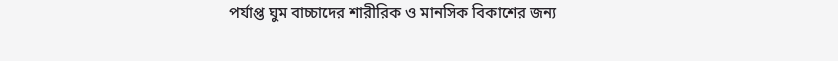পর্যাপ্ত ঘুম বাচ্চাদের শারীরিক ও মানসিক বিকাশের জন্য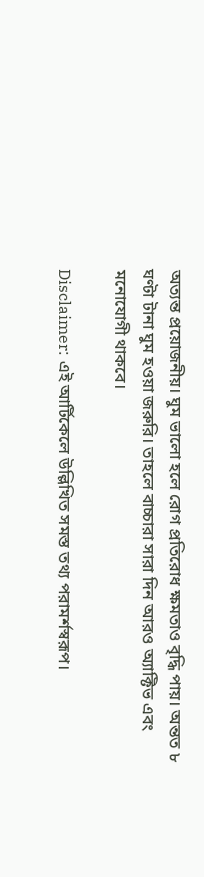অত্যন্ত প্রয়োজনীয়। ঘুম ভালো হলে রোগ প্রতিরোধ ক্ষমতাও বৃদ্ধি পায়। অন্তত ৮ ঘণ্টা টানা ঘুম হওয়া জরুরি। তাহলে বাচ্চারা সারা দিন আরও অ্যাক্টিভ এবং মনোযোগী থাকবে।

Disclaimer: এই আর্টিকেলে উল্লিখিত সমস্ত তথ্য পরামর্শস্বরূপ।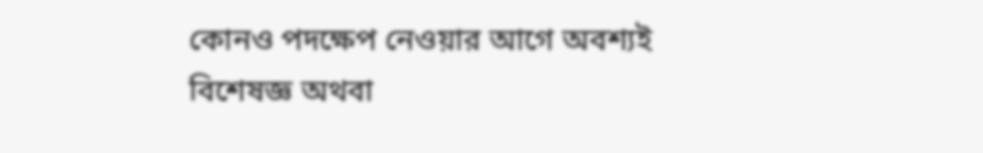কোনও পদক্ষেপ নেওয়ার আগে অবশ্যই বিশেষজ্ঞ অথবা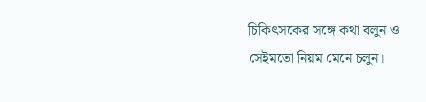চিকিৎসকের সঙ্গে কথা বলুন ও সেইমতো নিয়ম মেনে চলুন।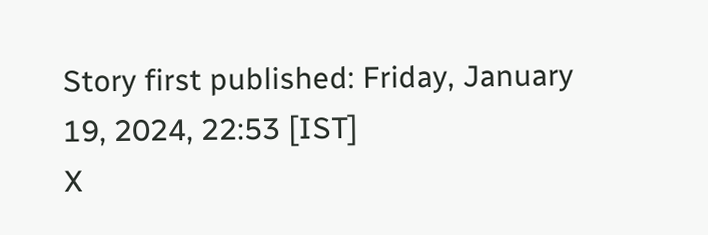Story first published: Friday, January 19, 2024, 22:53 [IST]
X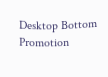Desktop Bottom Promotion